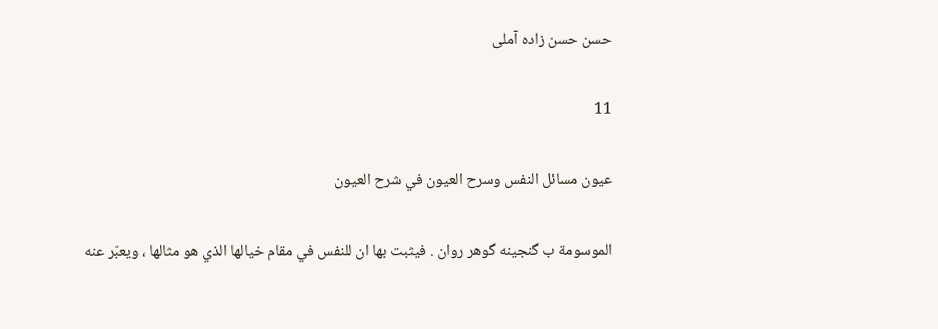حسن حسن زاده آملى

11

عيون مسائل النفس وسرح العيون في شرح العيون

الموسومة ب گنجينه گوهر روان . فيثبت بها ان للنفس في مقام خيالها الذي هو مثالها ، ويعبّر عنه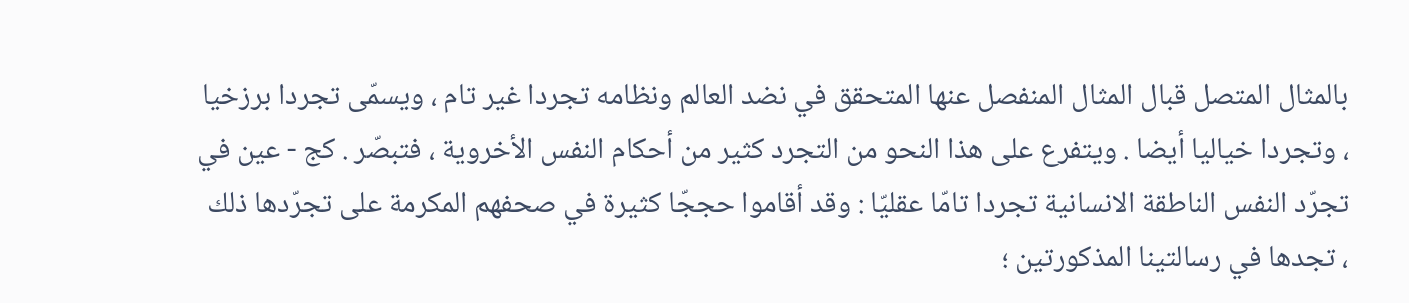بالمثال المتصل قبال المثال المنفصل عنها المتحقق في نضد العالم ونظامه تجردا غير تام ، ويسمّى تجردا برزخيا ، وتجردا خياليا أيضا . ويتفرع على هذا النحو من التجرد كثير من أحكام النفس الأخروية ، فتبصّر . كج - عين في تجرّد النفس الناطقة الانسانية تجردا تامّا عقليّا : وقد أقاموا حججّا كثيرة في صحفهم المكرمة على تجرّدها ذلك ، تجدها في رسالتينا المذكورتين ؛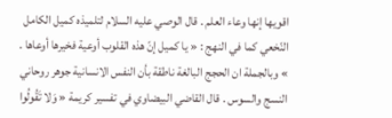اقويها إنها وعاء العلم . قال الوصي عليه السلام لتلميذه كميل الكامل النّخعي كما في النهج : « يا كميل إنّ هذه القلوب أوعية فخيرها أوعاها . » وبالجملة ان الحجج البالغة ناطقة بأن النفس الانسانية جوهر روحاني النسج والسوس . قال القاضي البيضاوي في تفسير كريمة « وَلا تَقُولُوا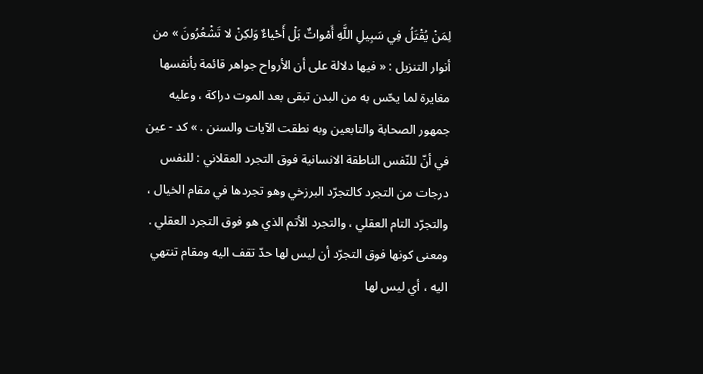لِمَنْ يُقْتَلُ فِي سَبِيلِ اللَّهِ أَمْواتٌ بَلْ أَحْياءٌ وَلكِنْ لا تَشْعُرُونَ » من أنوار التنزيل : « فيها دلالة على أن الأرواح جواهر قائمة بأنفسها مغايرة لما يحّس به من البدن تبقى بعد الموت دراكة ، وعليه جمهور الصحابة والتابعين وبه نطقت الآيات والسنن . » كد - عين في أنّ للنّفس الناطقة الانسانية فوق التجرد العقلاني : للنفس درجات من التجرد كالتجرّد البرزخي وهو تجردها في مقام الخيال ، والتجرّد التام العقلي ، والتجرد الأتم الذي هو فوق التجرد العقلي . ومعنى كونها فوق التجرّد أن ليس لها حدّ تقف اليه ومقام تنتهي اليه ، أي ليس لها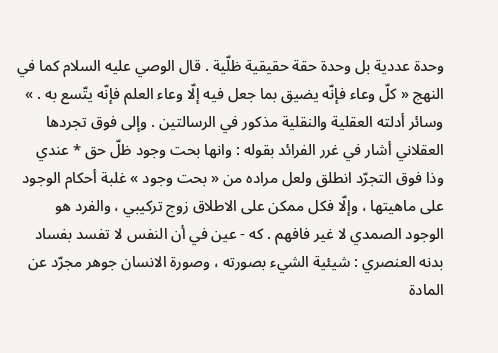وحدة عددية بل وحدة حقة حقيقية ظلّية . قال الوصي عليه السلام كما في النهج « كلّ وعاء فإنّه يضيق بما جعل فيه إلّا وعاء العلم فإنّه يتّسع به . » وسائر أدلته العقلية والنقلية مذكور في الرسالتين . وإلى فوق تجردها العقلاني أشار في غرر الفرائد بقوله : وانها بحت وجود ظلّ حق * عندي وذا فوق التجرّد انطلق ولعل مراده من « بحت وجود » غلبة أحكام الوجود على ماهيتها ، وإلّا فكل ممكن على الاطلاق زوج تركيبي ، والفرد هو الوجود الصمدي لا غير فافهم . كه - عين في أن النفس لا تفسد بفساد بدنه العنصري : شيئية الشيء بصورته ، وصورة الانسان جوهر مجرّد عن المادة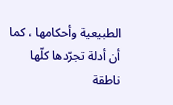الطبيعية وأحكامها ، كما أن أدلة تجرّدها كلّها ناطقة